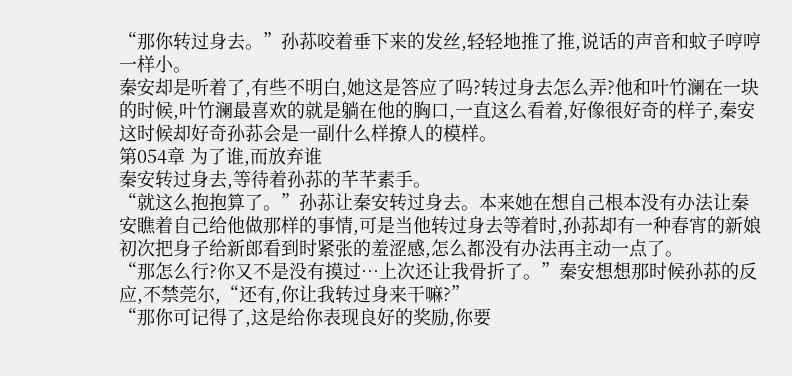“那你转过身去。”孙荪咬着垂下来的发丝,轻轻地推了推,说话的声音和蚊子哼哼一样小。
秦安却是听着了,有些不明白,她这是答应了吗?转过身去怎么弄?他和叶竹澜在一块的时候,叶竹澜最喜欢的就是躺在他的胸口,一直这么看着,好像很好奇的样子,秦安这时候却好奇孙荪会是一副什么样撩人的模样。
第054章 为了谁,而放弃谁
秦安转过身去,等待着孙荪的芊芊素手。
“就这么抱抱算了。”孙荪让秦安转过身去。本来她在想自己根本没有办法让秦安瞧着自己给他做那样的事情,可是当他转过身去等着时,孙荪却有一种春宵的新娘初次把身子给新郎看到时紧张的羞涩感,怎么都没有办法再主动一点了。
“那怎么行?你又不是没有摸过…上次还让我骨折了。”秦安想想那时候孙荪的反应,不禁莞尔,“还有,你让我转过身来干嘛?”
“那你可记得了,这是给你表现良好的奖励,你要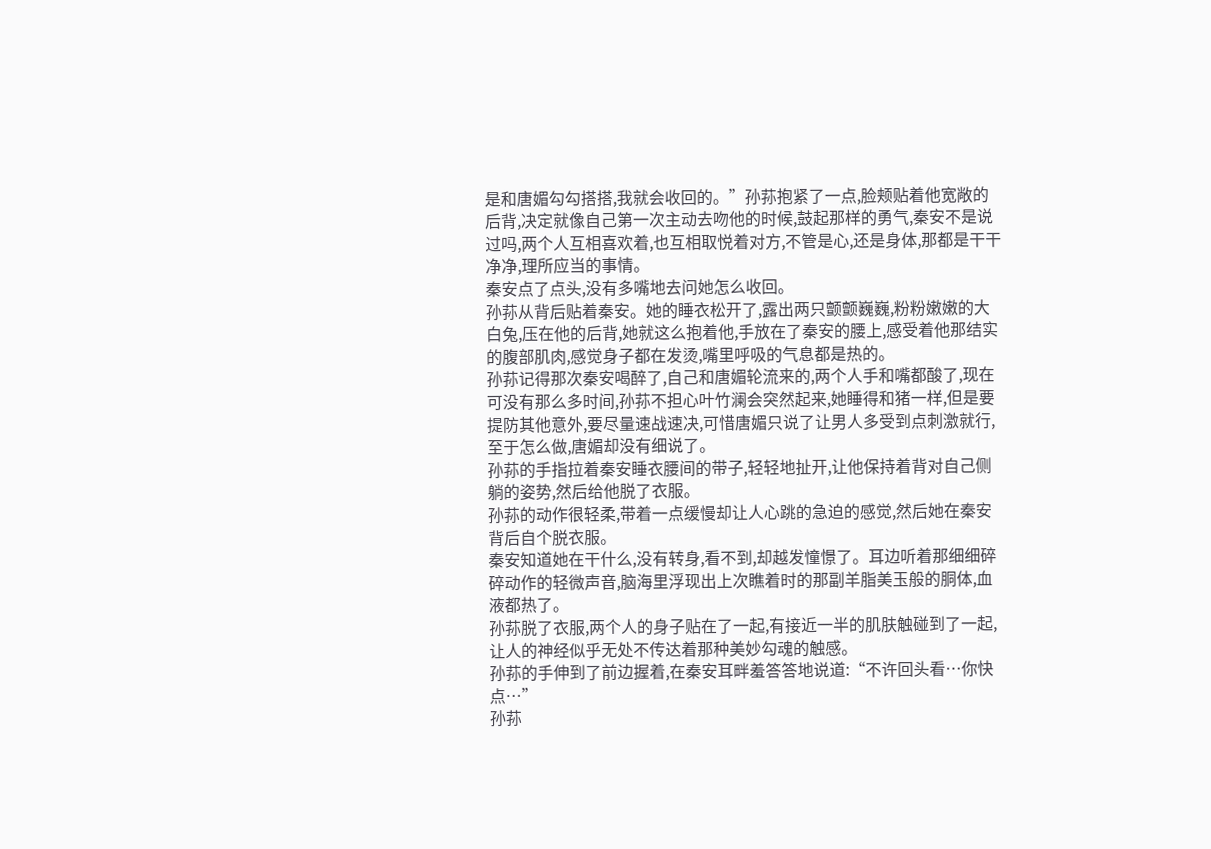是和唐媚勾勾搭搭,我就会收回的。”孙荪抱紧了一点,脸颊贴着他宽敞的后背,决定就像自己第一次主动去吻他的时候,鼓起那样的勇气,秦安不是说过吗,两个人互相喜欢着,也互相取悦着对方,不管是心,还是身体,那都是干干净净,理所应当的事情。
秦安点了点头,没有多嘴地去问她怎么收回。
孙荪从背后贴着秦安。她的睡衣松开了,露出两只颤颤巍巍,粉粉嫩嫩的大白兔,压在他的后背,她就这么抱着他,手放在了秦安的腰上,感受着他那结实的腹部肌肉,感觉身子都在发烫,嘴里呼吸的气息都是热的。
孙荪记得那次秦安喝醉了,自己和唐媚轮流来的,两个人手和嘴都酸了,现在可没有那么多时间,孙荪不担心叶竹澜会突然起来,她睡得和猪一样,但是要提防其他意外,要尽量速战速决,可惜唐媚只说了让男人多受到点刺激就行,至于怎么做,唐媚却没有细说了。
孙荪的手指拉着秦安睡衣腰间的带子,轻轻地扯开,让他保持着背对自己侧躺的姿势,然后给他脱了衣服。
孙荪的动作很轻柔,带着一点缓慢却让人心跳的急迫的感觉,然后她在秦安背后自个脱衣服。
秦安知道她在干什么,没有转身,看不到,却越发憧憬了。耳边听着那细细碎碎动作的轻微声音,脑海里浮现出上次瞧着时的那副羊脂美玉般的胴体,血液都热了。
孙荪脱了衣服,两个人的身子贴在了一起,有接近一半的肌肤触碰到了一起,让人的神经似乎无处不传达着那种美妙勾魂的触感。
孙荪的手伸到了前边握着,在秦安耳畔羞答答地说道:“不许回头看…你快点…”
孙荪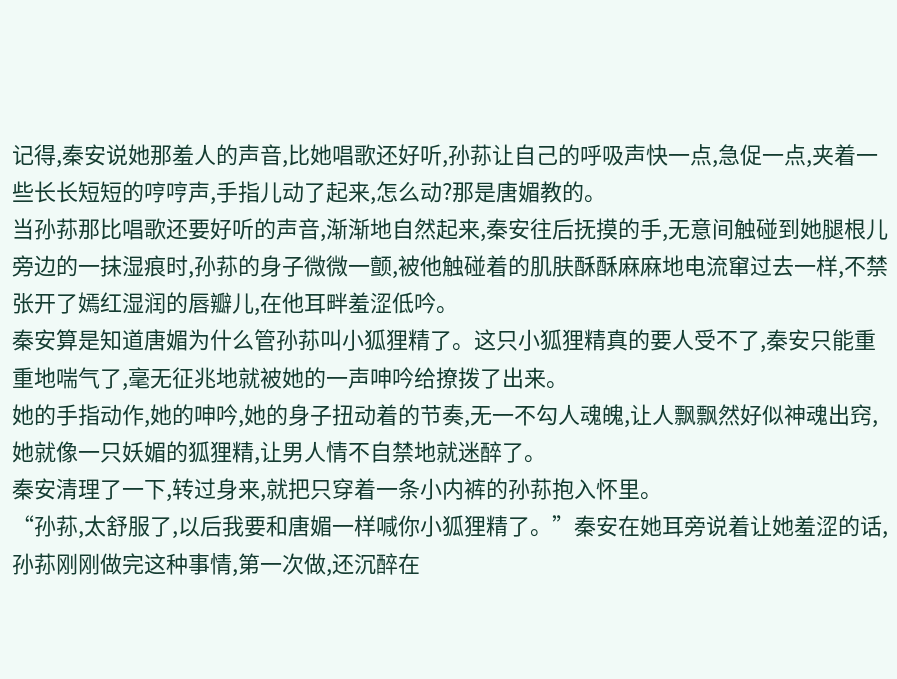记得,秦安说她那羞人的声音,比她唱歌还好听,孙荪让自己的呼吸声快一点,急促一点,夹着一些长长短短的哼哼声,手指儿动了起来,怎么动?那是唐媚教的。
当孙荪那比唱歌还要好听的声音,渐渐地自然起来,秦安往后抚摸的手,无意间触碰到她腿根儿旁边的一抹湿痕时,孙荪的身子微微一颤,被他触碰着的肌肤酥酥麻麻地电流窜过去一样,不禁张开了嫣红湿润的唇瓣儿,在他耳畔羞涩低吟。
秦安算是知道唐媚为什么管孙荪叫小狐狸精了。这只小狐狸精真的要人受不了,秦安只能重重地喘气了,毫无征兆地就被她的一声呻吟给撩拨了出来。
她的手指动作,她的呻吟,她的身子扭动着的节奏,无一不勾人魂魄,让人飘飘然好似神魂出窍,她就像一只妖媚的狐狸精,让男人情不自禁地就迷醉了。
秦安清理了一下,转过身来,就把只穿着一条小内裤的孙荪抱入怀里。
“孙荪,太舒服了,以后我要和唐媚一样喊你小狐狸精了。”秦安在她耳旁说着让她羞涩的话,孙荪刚刚做完这种事情,第一次做,还沉醉在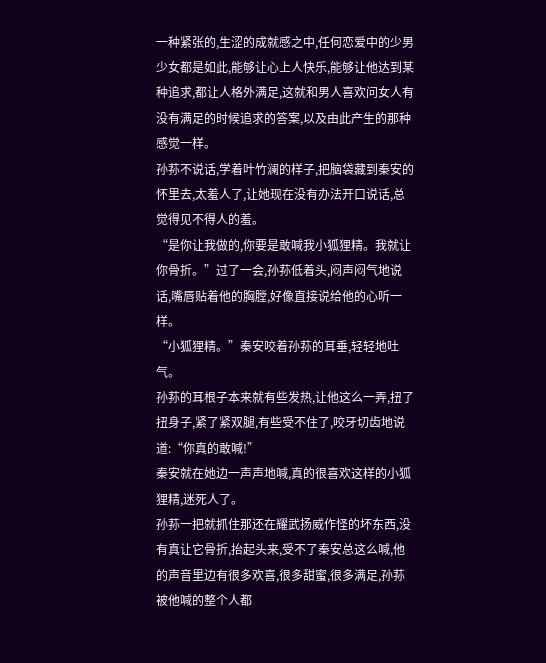一种紧张的,生涩的成就感之中,任何恋爱中的少男少女都是如此,能够让心上人快乐,能够让他达到某种追求,都让人格外满足,这就和男人喜欢问女人有没有满足的时候追求的答案,以及由此产生的那种感觉一样。
孙荪不说话,学着叶竹澜的样子,把脑袋藏到秦安的怀里去,太羞人了,让她现在没有办法开口说话,总觉得见不得人的羞。
“是你让我做的,你要是敢喊我小狐狸精。我就让你骨折。”过了一会,孙荪低着头,闷声闷气地说话,嘴唇贴着他的胸膛,好像直接说给他的心听一样。
“小狐狸精。”秦安咬着孙荪的耳垂,轻轻地吐气。
孙荪的耳根子本来就有些发热,让他这么一弄,扭了扭身子,紧了紧双腿,有些受不住了,咬牙切齿地说道:“你真的敢喊!”
秦安就在她边一声声地喊,真的很喜欢这样的小狐狸精,迷死人了。
孙荪一把就抓住那还在耀武扬威作怪的坏东西,没有真让它骨折,抬起头来,受不了秦安总这么喊,他的声音里边有很多欢喜,很多甜蜜,很多满足,孙荪被他喊的整个人都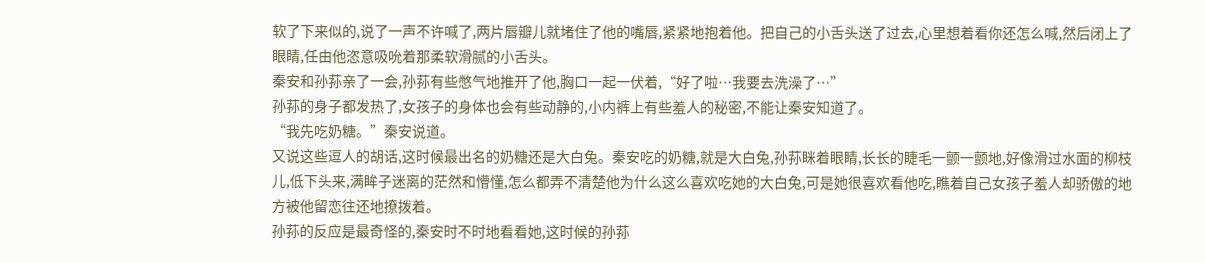软了下来似的,说了一声不许喊了,两片唇瓣儿就堵住了他的嘴唇,紧紧地抱着他。把自己的小舌头送了过去,心里想着看你还怎么喊,然后闭上了眼睛,任由他恣意吸吮着那柔软滑腻的小舌头。
秦安和孙荪亲了一会,孙荪有些憋气地推开了他,胸口一起一伏着,“好了啦…我要去洗澡了…”
孙荪的身子都发热了,女孩子的身体也会有些动静的,小内裤上有些羞人的秘密,不能让秦安知道了。
“我先吃奶糖。”秦安说道。
又说这些逗人的胡话,这时候最出名的奶糖还是大白兔。秦安吃的奶糖,就是大白兔,孙荪眯着眼睛,长长的睫毛一颤一颤地,好像滑过水面的柳枝儿,低下头来,满眸子迷离的茫然和懵懂,怎么都弄不清楚他为什么这么喜欢吃她的大白兔,可是她很喜欢看他吃,瞧着自己女孩子羞人却骄傲的地方被他留恋往还地撩拨着。
孙荪的反应是最奇怪的,秦安时不时地看看她,这时候的孙荪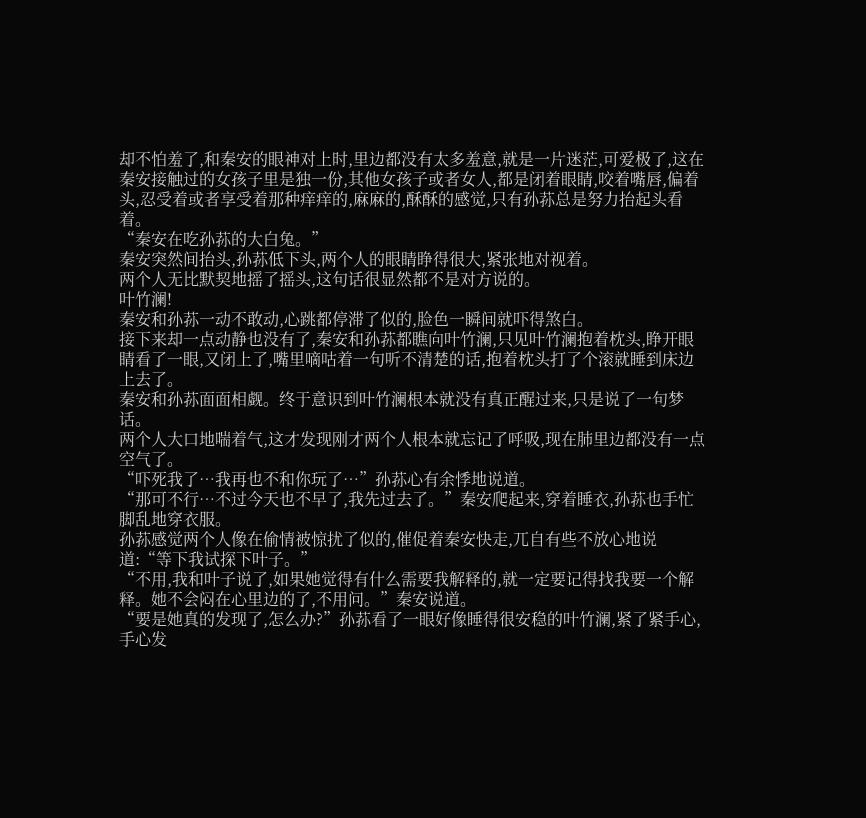却不怕羞了,和秦安的眼神对上时,里边都没有太多羞意,就是一片迷茫,可爱极了,这在秦安接触过的女孩子里是独一份,其他女孩子或者女人,都是闭着眼睛,咬着嘴唇,偏着头,忍受着或者享受着那种痒痒的,麻麻的,酥酥的感觉,只有孙荪总是努力抬起头看着。
“秦安在吃孙荪的大白兔。”
秦安突然间抬头,孙荪低下头,两个人的眼睛睁得很大,紧张地对视着。
两个人无比默契地摇了摇头,这句话很显然都不是对方说的。
叶竹澜!
秦安和孙荪一动不敢动,心跳都停滞了似的,脸色一瞬间就吓得煞白。
接下来却一点动静也没有了,秦安和孙荪都瞧向叶竹澜,只见叶竹澜抱着枕头,睁开眼睛看了一眼,又闭上了,嘴里嘀咕着一句听不清楚的话,抱着枕头打了个滚就睡到床边上去了。
秦安和孙荪面面相觑。终于意识到叶竹澜根本就没有真正醒过来,只是说了一句梦话。
两个人大口地喘着气,这才发现刚才两个人根本就忘记了呼吸,现在肺里边都没有一点空气了。
“吓死我了…我再也不和你玩了…”孙荪心有余悸地说道。
“那可不行…不过今天也不早了,我先过去了。”秦安爬起来,穿着睡衣,孙荪也手忙脚乱地穿衣服。
孙荪感觉两个人像在偷情被惊扰了似的,催促着秦安快走,兀自有些不放心地说道:“等下我试探下叶子。”
“不用,我和叶子说了,如果她觉得有什么需要我解释的,就一定要记得找我要一个解释。她不会闷在心里边的了,不用问。”秦安说道。
“要是她真的发现了,怎么办?”孙荪看了一眼好像睡得很安稳的叶竹澜,紧了紧手心,手心发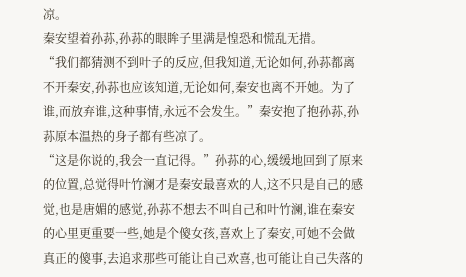凉。
秦安望着孙荪,孙荪的眼眸子里满是惶恐和慌乱无措。
“我们都猜测不到叶子的反应,但我知道,无论如何,孙荪都离不开秦安,孙荪也应该知道,无论如何,秦安也离不开她。为了谁,而放弃谁,这种事情,永远不会发生。”秦安抱了抱孙荪,孙荪原本温热的身子都有些凉了。
“这是你说的,我会一直记得。”孙荪的心,缓缓地回到了原来的位置,总觉得叶竹澜才是秦安最喜欢的人,这不只是自己的感觉,也是唐媚的感觉,孙荪不想去不叫自己和叶竹澜,谁在秦安的心里更重要一些,她是个傻女孩,喜欢上了秦安,可她不会做真正的傻事,去追求那些可能让自己欢喜,也可能让自己失落的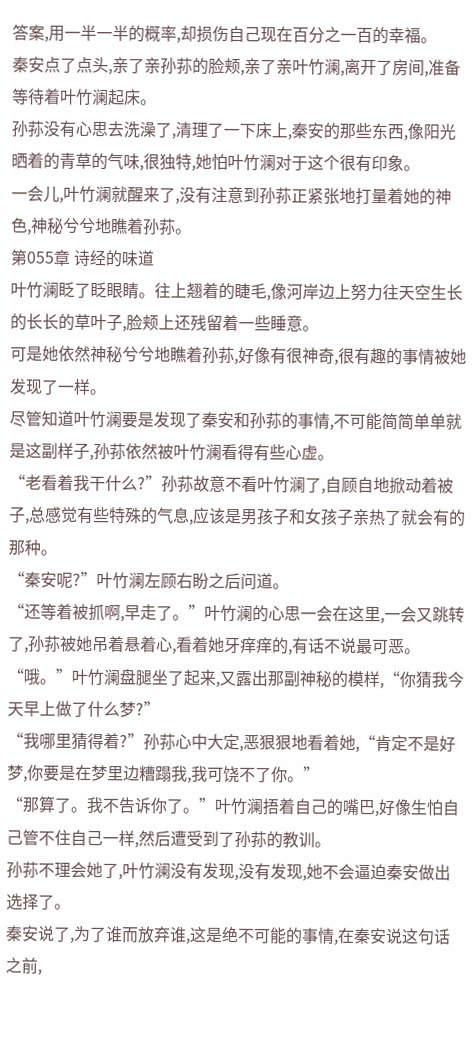答案,用一半一半的概率,却损伤自己现在百分之一百的幸福。
秦安点了点头,亲了亲孙荪的脸颊,亲了亲叶竹澜,离开了房间,准备等待着叶竹澜起床。
孙荪没有心思去洗澡了,清理了一下床上,秦安的那些东西,像阳光晒着的青草的气味,很独特,她怕叶竹澜对于这个很有印象。
一会儿,叶竹澜就醒来了,没有注意到孙荪正紧张地打量着她的神色,神秘兮兮地瞧着孙荪。
第055章 诗经的味道
叶竹澜眨了眨眼睛。往上翘着的睫毛,像河岸边上努力往天空生长的长长的草叶子,脸颊上还残留着一些睡意。
可是她依然神秘兮兮地瞧着孙荪,好像有很神奇,很有趣的事情被她发现了一样。
尽管知道叶竹澜要是发现了秦安和孙荪的事情,不可能简简单单就是这副样子,孙荪依然被叶竹澜看得有些心虚。
“老看着我干什么?”孙荪故意不看叶竹澜了,自顾自地掀动着被子,总感觉有些特殊的气息,应该是男孩子和女孩子亲热了就会有的那种。
“秦安呢?”叶竹澜左顾右盼之后问道。
“还等着被抓啊,早走了。”叶竹澜的心思一会在这里,一会又跳转了,孙荪被她吊着悬着心,看着她牙痒痒的,有话不说最可恶。
“哦。”叶竹澜盘腿坐了起来,又露出那副神秘的模样,“你猜我今天早上做了什么梦?”
“我哪里猜得着?”孙荪心中大定,恶狠狠地看着她,“肯定不是好梦,你要是在梦里边糟蹋我,我可饶不了你。”
“那算了。我不告诉你了。”叶竹澜捂着自己的嘴巴,好像生怕自己管不住自己一样,然后遭受到了孙荪的教训。
孙荪不理会她了,叶竹澜没有发现,没有发现,她不会逼迫秦安做出选择了。
秦安说了,为了谁而放弃谁,这是绝不可能的事情,在秦安说这句话之前,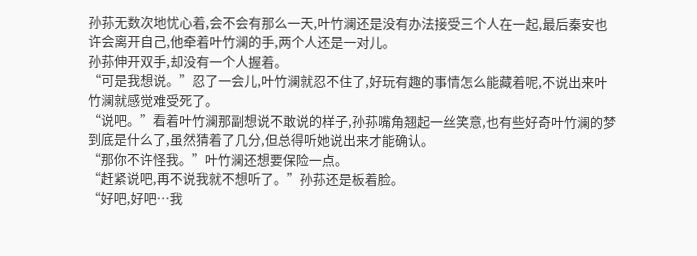孙荪无数次地忧心着,会不会有那么一天,叶竹澜还是没有办法接受三个人在一起,最后秦安也许会离开自己,他牵着叶竹澜的手,两个人还是一对儿。
孙荪伸开双手,却没有一个人握着。
“可是我想说。”忍了一会儿,叶竹澜就忍不住了,好玩有趣的事情怎么能藏着呢,不说出来叶竹澜就感觉难受死了。
“说吧。”看着叶竹澜那副想说不敢说的样子,孙荪嘴角翘起一丝笑意,也有些好奇叶竹澜的梦到底是什么了,虽然猜着了几分,但总得听她说出来才能确认。
“那你不许怪我。”叶竹澜还想要保险一点。
“赶紧说吧,再不说我就不想听了。”孙荪还是板着脸。
“好吧,好吧…我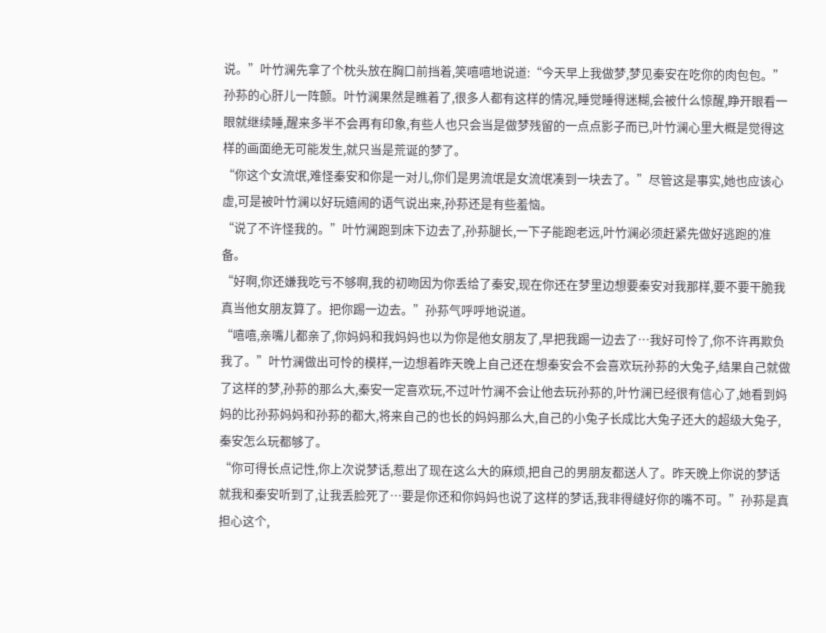说。”叶竹澜先拿了个枕头放在胸口前挡着,笑嘻嘻地说道:“今天早上我做梦,梦见秦安在吃你的肉包包。”
孙荪的心肝儿一阵颤。叶竹澜果然是瞧着了,很多人都有这样的情况,睡觉睡得迷糊,会被什么惊醒,睁开眼看一眼就继续睡,醒来多半不会再有印象,有些人也只会当是做梦残留的一点点影子而已,叶竹澜心里大概是觉得这样的画面绝无可能发生,就只当是荒诞的梦了。
“你这个女流氓,难怪秦安和你是一对儿,你们是男流氓是女流氓凑到一块去了。”尽管这是事实,她也应该心虚,可是被叶竹澜以好玩嬉闹的语气说出来,孙荪还是有些羞恼。
“说了不许怪我的。”叶竹澜跑到床下边去了,孙荪腿长,一下子能跑老远,叶竹澜必须赶紧先做好逃跑的准备。
“好啊,你还嫌我吃亏不够啊,我的初吻因为你丢给了秦安,现在你还在梦里边想要秦安对我那样,要不要干脆我真当他女朋友算了。把你踢一边去。”孙荪气呼呼地说道。
“嘻嘻,亲嘴儿都亲了,你妈妈和我妈妈也以为你是他女朋友了,早把我踢一边去了…我好可怜了,你不许再欺负我了。”叶竹澜做出可怜的模样,一边想着昨天晚上自己还在想秦安会不会喜欢玩孙荪的大兔子,结果自己就做了这样的梦,孙荪的那么大,秦安一定喜欢玩,不过叶竹澜不会让他去玩孙荪的,叶竹澜已经很有信心了,她看到妈妈的比孙荪妈妈和孙荪的都大,将来自己的也长的妈妈那么大,自己的小兔子长成比大兔子还大的超级大兔子,秦安怎么玩都够了。
“你可得长点记性,你上次说梦话,惹出了现在这么大的麻烦,把自己的男朋友都送人了。昨天晚上你说的梦话就我和秦安听到了,让我丢脸死了…要是你还和你妈妈也说了这样的梦话,我非得缝好你的嘴不可。”孙荪是真担心这个,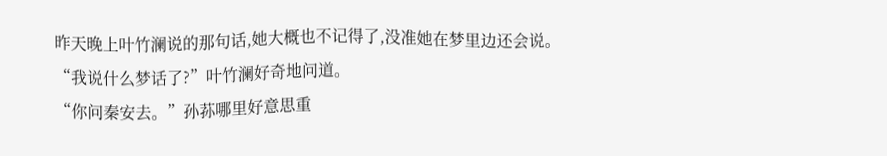昨天晚上叶竹澜说的那句话,她大概也不记得了,没准她在梦里边还会说。
“我说什么梦话了?”叶竹澜好奇地问道。
“你问秦安去。”孙荪哪里好意思重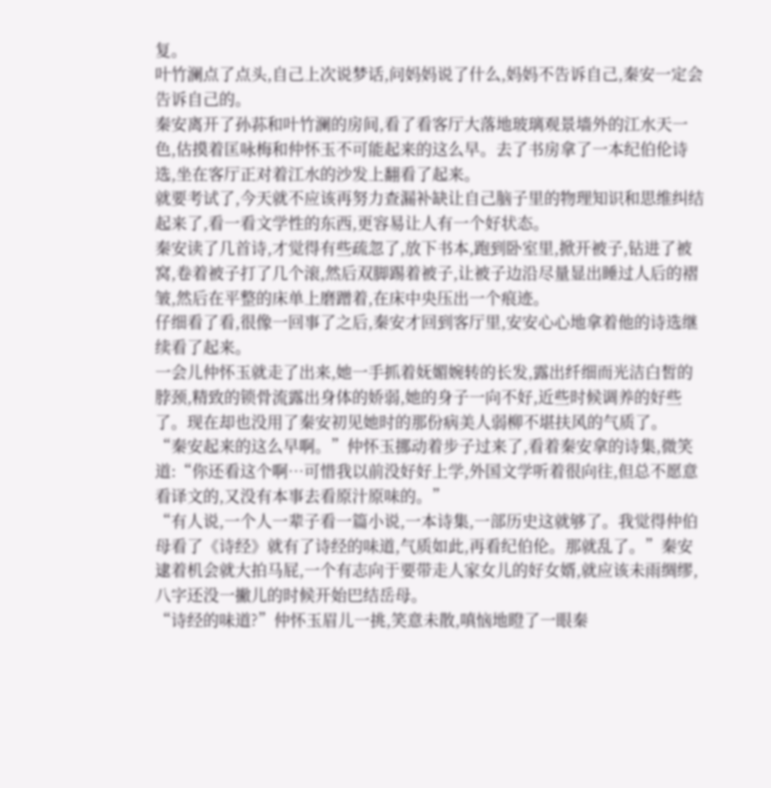复。
叶竹澜点了点头,自己上次说梦话,问妈妈说了什么,妈妈不告诉自己,秦安一定会告诉自己的。
秦安离开了孙荪和叶竹澜的房间,看了看客厅大落地玻璃观景墙外的江水天一色,估摸着匡咏梅和仲怀玉不可能起来的这么早。去了书房拿了一本纪伯伦诗选,坐在客厅正对着江水的沙发上翻看了起来。
就要考试了,今天就不应该再努力查漏补缺让自己脑子里的物理知识和思维纠结起来了,看一看文学性的东西,更容易让人有一个好状态。
秦安读了几首诗,才觉得有些疏忽了,放下书本,跑到卧室里,掀开被子,钻进了被窝,卷着被子打了几个滚,然后双脚踢着被子,让被子边沿尽量显出睡过人后的褶皱,然后在平整的床单上磨蹭着,在床中央压出一个痕迹。
仔细看了看,很像一回事了之后,秦安才回到客厅里,安安心心地拿着他的诗选继续看了起来。
一会儿仲怀玉就走了出来,她一手抓着妩媚婉转的长发,露出纤细而光洁白皙的脖颈,精致的锁骨流露出身体的娇弱,她的身子一向不好,近些时候调养的好些了。现在却也没用了秦安初见她时的那份病美人弱柳不堪扶风的气质了。
“秦安起来的这么早啊。”仲怀玉挪动着步子过来了,看着秦安拿的诗集,微笑道:“你还看这个啊…可惜我以前没好好上学,外国文学听着很向往,但总不愿意看译文的,又没有本事去看原汁原味的。”
“有人说,一个人一辈子看一篇小说,一本诗集,一部历史这就够了。我觉得仲伯母看了《诗经》就有了诗经的味道,气质如此,再看纪伯伦。那就乱了。”秦安逮着机会就大拍马屁,一个有志向于要带走人家女儿的好女婿,就应该未雨绸缪,八字还没一撇儿的时候开始巴结岳母。
“诗经的味道?”仲怀玉眉儿一挑,笑意未散,嗔恼地瞪了一眼秦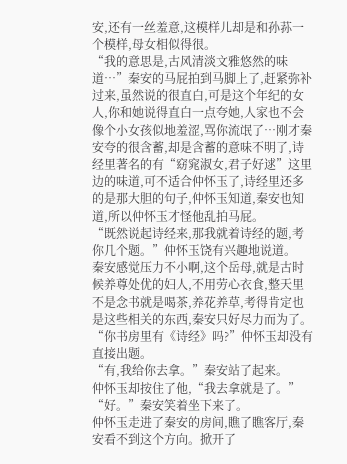安,还有一丝羞意,这模样儿却是和孙荪一个模样,母女相似得很。
“我的意思是,古风清淡文雅悠然的味道…”秦安的马屁拍到马脚上了,赶紧弥补过来,虽然说的很直白,可是这个年纪的女人,你和她说得直白一点夸她,人家也不会像个小女孩似地羞涩,骂你流氓了…刚才秦安夸的很含蓄,却是含蓄的意味不明了,诗经里著名的有“窈窕淑女,君子好逑”这里边的味道,可不适合仲怀玉了,诗经里还多的是那大胆的句子,仲怀玉知道,秦安也知道,所以仲怀玉才怪他乱拍马屁。
“既然说起诗经来,那我就着诗经的题,考你几个题。”仲怀玉饶有兴趣地说道。
秦安感觉压力不小啊,这个岳母,就是古时候养尊处优的妇人,不用劳心衣食,整天里不是念书就是喝茶,养花养草,考得肯定也是这些相关的东西,秦安只好尽力而为了。
“你书房里有《诗经》吗?”仲怀玉却没有直接出题。
“有,我给你去拿。”秦安站了起来。
仲怀玉却按住了他,“我去拿就是了。”
“好。”秦安笑着坐下来了。
仲怀玉走进了秦安的房间,瞧了瞧客厅,秦安看不到这个方向。掀开了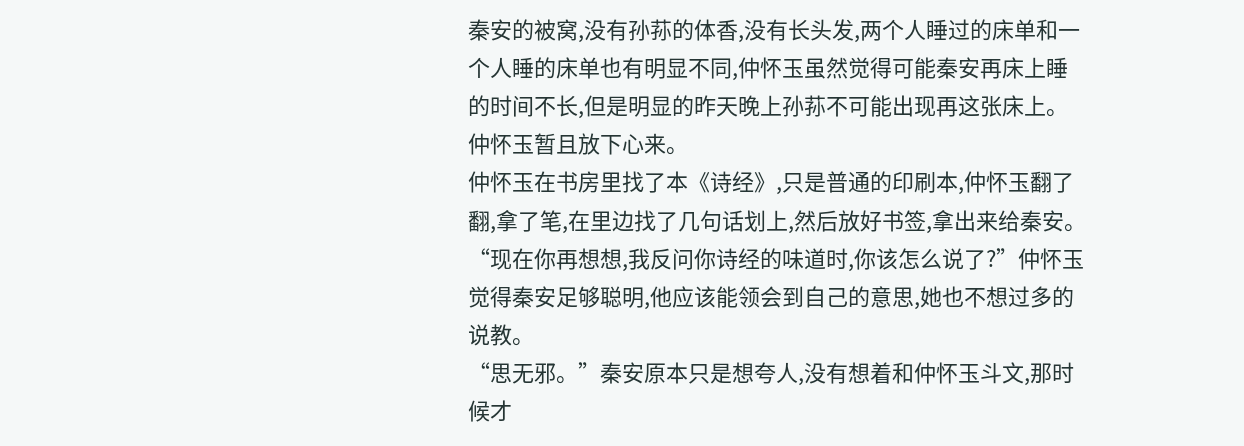秦安的被窝,没有孙荪的体香,没有长头发,两个人睡过的床单和一个人睡的床单也有明显不同,仲怀玉虽然觉得可能秦安再床上睡的时间不长,但是明显的昨天晚上孙荪不可能出现再这张床上。
仲怀玉暂且放下心来。
仲怀玉在书房里找了本《诗经》,只是普通的印刷本,仲怀玉翻了翻,拿了笔,在里边找了几句话划上,然后放好书签,拿出来给秦安。
“现在你再想想,我反问你诗经的味道时,你该怎么说了?”仲怀玉觉得秦安足够聪明,他应该能领会到自己的意思,她也不想过多的说教。
“思无邪。”秦安原本只是想夸人,没有想着和仲怀玉斗文,那时候才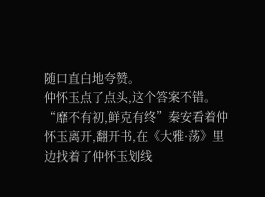随口直白地夸赞。
仲怀玉点了点头,这个答案不错。
“靡不有初,鲜克有终”秦安看着仲怀玉离开,翻开书,在《大雅·荡》里边找着了仲怀玉划线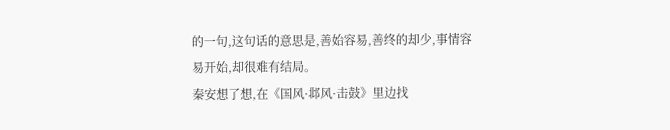的一句,这句话的意思是,善始容易,善终的却少,事情容易开始,却很难有结局。
秦安想了想,在《国风·邶风·击鼓》里边找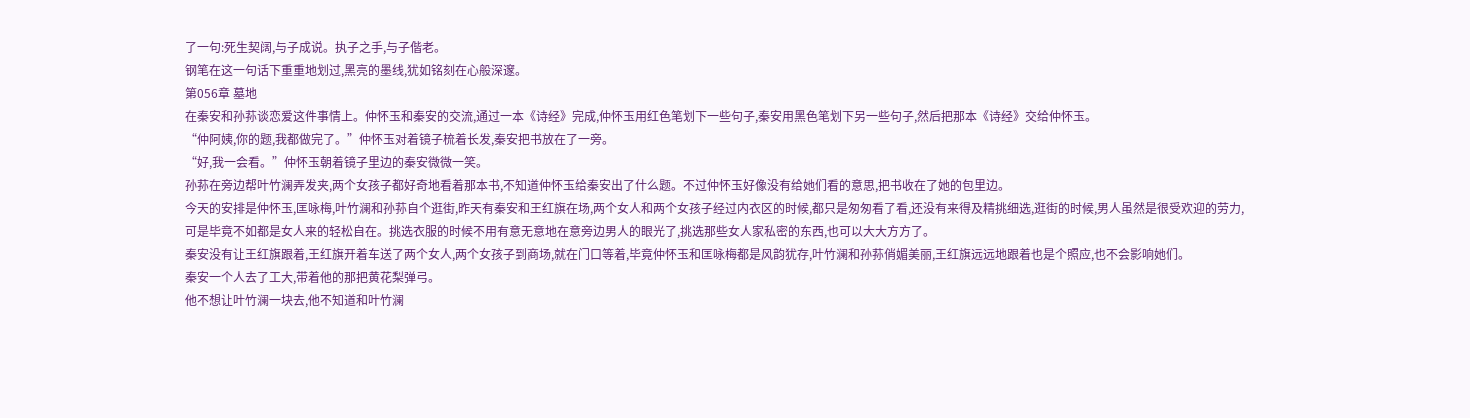了一句:死生契阔,与子成说。执子之手,与子偕老。
钢笔在这一句话下重重地划过,黑亮的墨线,犹如铭刻在心般深邃。
第056章 墓地
在秦安和孙荪谈恋爱这件事情上。仲怀玉和秦安的交流,通过一本《诗经》完成,仲怀玉用红色笔划下一些句子,秦安用黑色笔划下另一些句子,然后把那本《诗经》交给仲怀玉。
“仲阿姨,你的题,我都做完了。”仲怀玉对着镜子梳着长发,秦安把书放在了一旁。
“好,我一会看。”仲怀玉朝着镜子里边的秦安微微一笑。
孙荪在旁边帮叶竹澜弄发夹,两个女孩子都好奇地看着那本书,不知道仲怀玉给秦安出了什么题。不过仲怀玉好像没有给她们看的意思,把书收在了她的包里边。
今天的安排是仲怀玉,匡咏梅,叶竹澜和孙荪自个逛街,昨天有秦安和王红旗在场,两个女人和两个女孩子经过内衣区的时候,都只是匆匆看了看,还没有来得及精挑细选,逛街的时候,男人虽然是很受欢迎的劳力,可是毕竟不如都是女人来的轻松自在。挑选衣服的时候不用有意无意地在意旁边男人的眼光了,挑选那些女人家私密的东西,也可以大大方方了。
秦安没有让王红旗跟着,王红旗开着车送了两个女人,两个女孩子到商场,就在门口等着,毕竟仲怀玉和匡咏梅都是风韵犹存,叶竹澜和孙荪俏媚美丽,王红旗远远地跟着也是个照应,也不会影响她们。
秦安一个人去了工大,带着他的那把黄花梨弹弓。
他不想让叶竹澜一块去,他不知道和叶竹澜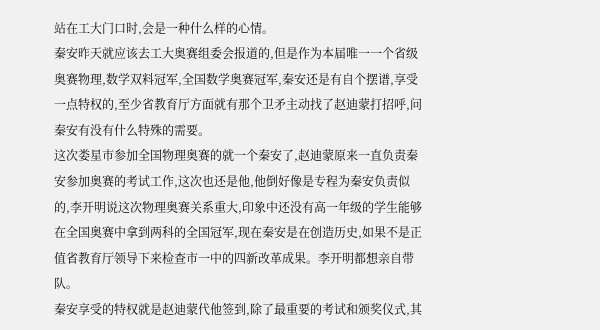站在工大门口时,会是一种什么样的心情。
秦安昨天就应该去工大奥赛组委会报道的,但是作为本届唯一一个省级奥赛物理,数学双料冠军,全国数学奥赛冠军,秦安还是有自个摆谱,享受一点特权的,至少省教育厅方面就有那个卫矛主动找了赵迪蒙打招呼,问秦安有没有什么特殊的需要。
这次娄星市参加全国物理奥赛的就一个秦安了,赵迪蒙原来一直负责秦安参加奥赛的考试工作,这次也还是他,他倒好像是专程为秦安负责似的,李开明说这次物理奥赛关系重大,印象中还没有高一年级的学生能够在全国奥赛中拿到两科的全国冠军,现在秦安是在创造历史,如果不是正值省教育厅领导下来检查市一中的四新改革成果。李开明都想亲自带队。
秦安享受的特权就是赵迪蒙代他签到,除了最重要的考试和颁奖仪式,其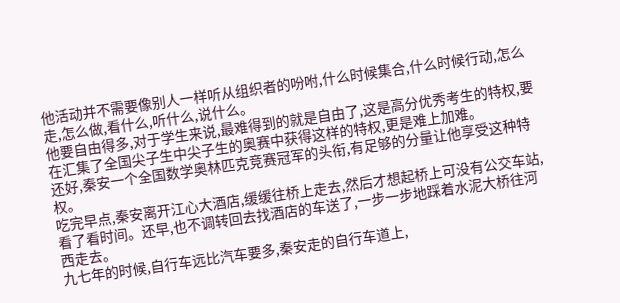他活动并不需要像别人一样听从组织者的吩咐,什么时候集合,什么时候行动,怎么走,怎么做,看什么,听什么,说什么。
他要自由得多,对于学生来说,最难得到的就是自由了,这是高分优秀考生的特权,要在汇集了全国尖子生中尖子生的奥赛中获得这样的特权,更是难上加难。
还好,秦安一个全国数学奥林匹克竞赛冠军的头衔,有足够的分量让他享受这种特权。
吃完早点,秦安离开江心大酒店,缓缓往桥上走去,然后才想起桥上可没有公交车站,看了看时间。还早,也不调转回去找酒店的车送了,一步一步地踩着水泥大桥往河西走去。
九七年的时候,自行车远比汽车要多,秦安走的自行车道上,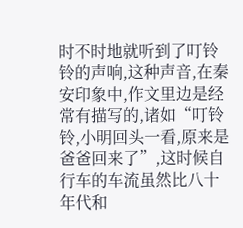时不时地就听到了叮铃铃的声响,这种声音,在秦安印象中,作文里边是经常有描写的,诸如“叮铃铃,小明回头一看,原来是爸爸回来了”,这时候自行车的车流虽然比八十年代和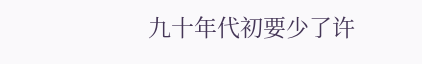九十年代初要少了许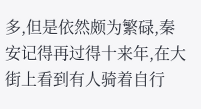多,但是依然颇为繁碌,秦安记得再过得十来年,在大街上看到有人骑着自行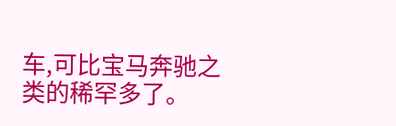车,可比宝马奔驰之类的稀罕多了。